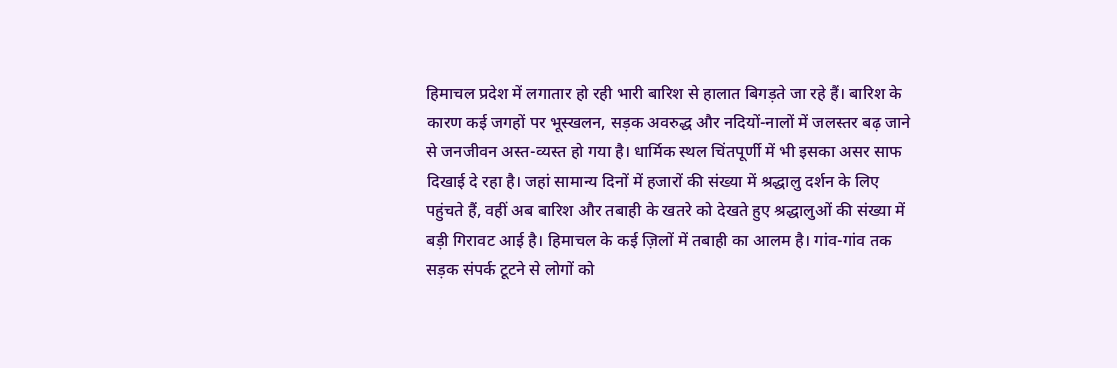हिमाचल प्रदेश में लगातार हो रही भारी बारिश से हालात बिगड़ते जा रहे हैं। बारिश के कारण कई जगहों पर भूस्खलन, सड़क अवरुद्ध और नदियों-नालों में जलस्तर बढ़ जाने से जनजीवन अस्त-व्यस्त हो गया है। धार्मिक स्थल चिंतपूर्णी में भी इसका असर साफ दिखाई दे रहा है। जहां सामान्य दिनों में हजारों की संख्या में श्रद्धालु दर्शन के लिए पहुंचते हैं, वहीं अब बारिश और तबाही के खतरे को देखते हुए श्रद्धालुओं की संख्या में बड़ी गिरावट आई है। हिमाचल के कई ज़िलों में तबाही का आलम है। गांव-गांव तक सड़क संपर्क टूटने से लोगों को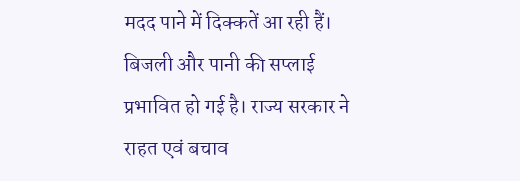मदद पाने में दिक्कतें आ रही हैं। बिजली और पानी की सप्लाई प्रभावित हो गई है। राज्य सरकार ने राहत एवं बचाव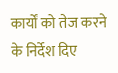कार्यों को तेज करने के निर्देश दिए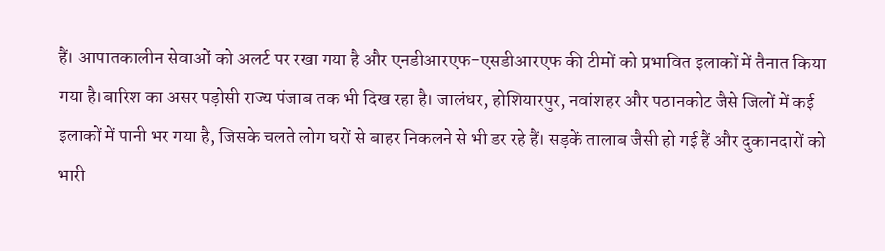हैं। आपातकालीन सेवाओं को अलर्ट पर रखा गया है और एनडीआरएफ-एसडीआरएफ की टीमों को प्रभावित इलाकों में तैनात किया गया है।बारिश का असर पड़ोसी राज्य पंजाब तक भी दिख रहा है। जालंधर, होशियारपुर, नवांशहर और पठानकोट जैसे जिलों में कई इलाकों में पानी भर गया है, जिसके चलते लोग घरों से बाहर निकलने से भी डर रहे हैं। सड़कें तालाब जैसी हो गई हैं और दुकानदारों को भारी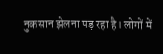नुकसान झेलना पड़ रहा है। लोगों में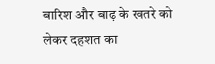बारिश और बाढ़ के खतरे को लेकर दहशत का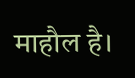माहौल है।